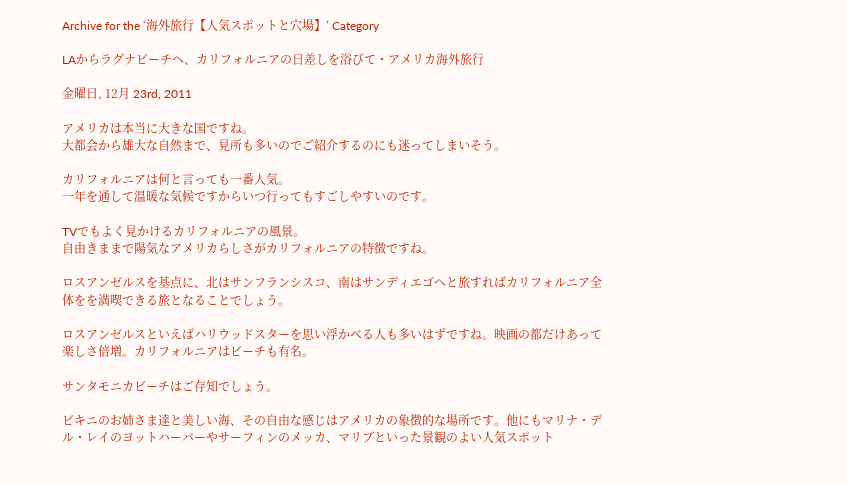Archive for the ‘海外旅行【人気スポットと穴場】’ Category

LAからラグナビーチへ、カリフォルニアの日差しを浴びて・アメリカ海外旅行

金曜日, 12月 23rd, 2011

アメリカは本当に大きな国ですね。
大都会から雄大な自然まで、見所も多いのでご紹介するのにも迷ってしまいそう。

カリフォルニアは何と言っても一番人気。
一年を通して温暖な気候ですからいつ行ってもすごしやすいのです。

TVでもよく見かけるカリフォルニアの風景。
自由きままで陽気なアメリカらしさがカリフォルニアの特徴ですね。

ロスアンゼルスを基点に、北はサンフランシスコ、南はサンディエゴへと旅すればカリフォルニア全体をを満喫できる旅となることでしょう。

ロスアンゼルスといえばハリウッドスターを思い浮かべる人も多いはずですね。映画の都だけあって楽しさ倍増。カリフォルニアはビーチも有名。

サンタモニカビーチはご存知でしょう。

ビキニのお姉さま達と美しい海、その自由な感じはアメリカの象徴的な場所です。他にもマリナ・デル・レイのヨットハーバーやサーフィンのメッカ、マリブといった景観のよい人気スポット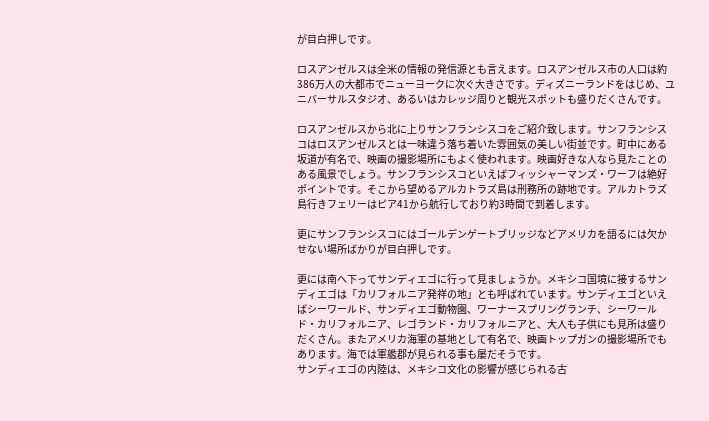が目白押しです。

ロスアンゼルスは全米の情報の発信源とも言えます。ロスアンゼルス市の人口は約386万人の大都市でニューヨークに次ぐ大きさです。ディズニーランドをはじめ、ユニバーサルスタジオ、あるいはカレッジ周りと観光スポットも盛りだくさんです。

ロスアンゼルスから北に上りサンフランシスコをご紹介致します。サンフランシスコはロスアンゼルスとは一味違う落ち着いた雰囲気の美しい街並です。町中にある坂道が有名で、映画の撮影場所にもよく使われます。映画好きな人なら見たことのある風景でしょう。サンフランシスコといえばフィッシャーマンズ・ワーフは絶好ポイントです。そこから望めるアルカトラズ島は刑務所の跡地です。アルカトラズ島行きフェリーはピア41から航行しており約3時間で到着します。

更にサンフランシスコにはゴールデンゲートブリッジなどアメリカを語るには欠かせない場所ばかりが目白押しです。

更には南へ下ってサンディエゴに行って見ましょうか。メキシコ国境に接するサンディエゴは「カリフォルニア発祥の地」とも呼ばれています。サンディエゴといえばシーワールド、サンディエゴ動物園、ワーナースプリングランチ、シーワールド・カリフォルニア、レゴランド・カリフォルニアと、大人も子供にも見所は盛りだくさん。またアメリカ海軍の基地として有名で、映画トップガンの撮影場所でもあります。海では軍艦郡が見られる事も屡だそうです。
サンディエゴの内陸は、メキシコ文化の影響が感じられる古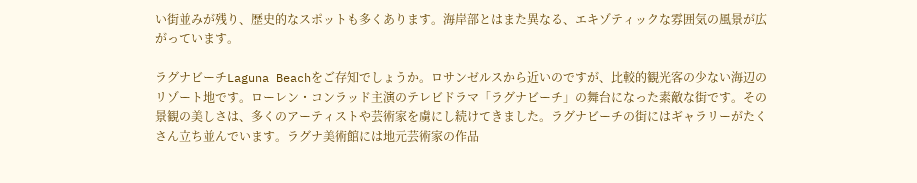い街並みが残り、歴史的なスポットも多くあります。海岸部とはまた異なる、エキゾティックな雰囲気の風景が広がっています。

ラグナビーチLaguna Beachをご存知でしょうか。ロサンゼルスから近いのですが、比較的観光客の少ない海辺のリゾート地です。ローレン・コンラッド主演のテレビドラマ「ラグナビーチ」の舞台になった素敵な街です。その景観の美しさは、多くのアーティストや芸術家を虜にし続けてきました。ラグナビーチの街にはギャラリーがたくさん立ち並んでいます。ラグナ美術館には地元芸術家の作品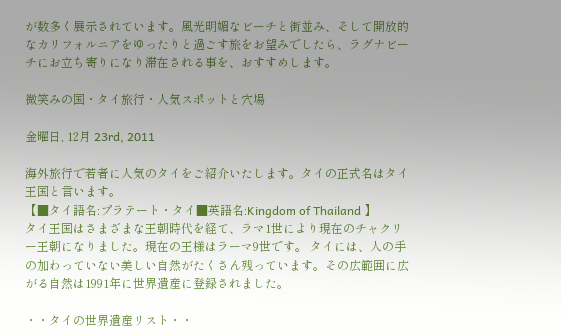が数多く展示されています。風光明媚なビーチと街並み、そして開放的なカリフォルニアをゆったりと過ごす旅をお望みでしたら、ラグナビーチにお立ち寄りになり滞在される事を、おすすめします。

微笑みの国・タイ旅行・人気スポットと穴場

金曜日, 12月 23rd, 2011

海外旅行で若者に人気のタイをご紹介いたします。タイの正式名はタイ王国と言います。
【■タイ語名:プラテート・タイ■英語名:Kingdom of Thailand 】
タイ王国はさまざまな王朝時代を経て、ラマ1世により現在のチャクリー王朝になりました。現在の王様はラーマ9世です。 タイには、人の手の加わっていない美しい自然がたくさん残っています。その広範囲に広がる自然は1991年に世界遺産に登録されました。

・・タイの世界遺産リスト・・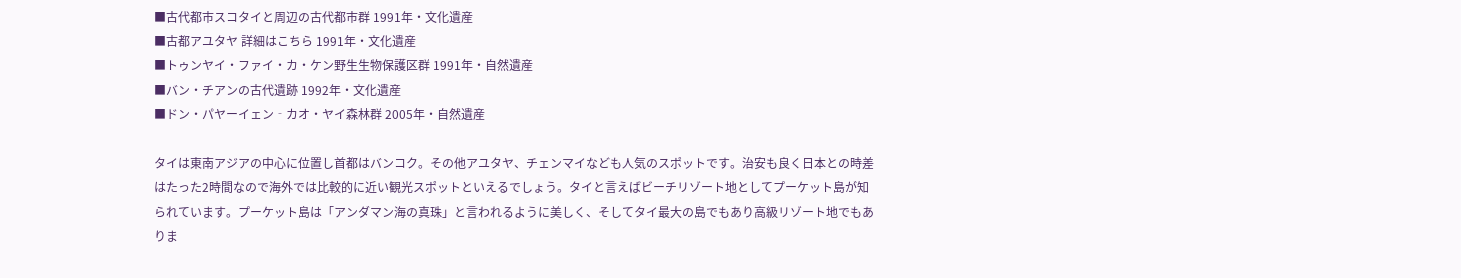■古代都市スコタイと周辺の古代都市群 1991年・文化遺産
■古都アユタヤ 詳細はこちら 1991年・文化遺産
■トゥンヤイ・ファイ・カ・ケン野生生物保護区群 1991年・自然遺産
■バン・チアンの古代遺跡 1992年・文化遺産
■ドン・パヤーイェン‐カオ・ヤイ森林群 2005年・自然遺産

タイは東南アジアの中心に位置し首都はバンコク。その他アユタヤ、チェンマイなども人気のスポットです。治安も良く日本との時差はたった2時間なので海外では比較的に近い観光スポットといえるでしょう。タイと言えばビーチリゾート地としてプーケット島が知られています。プーケット島は「アンダマン海の真珠」と言われるように美しく、そしてタイ最大の島でもあり高級リゾート地でもありま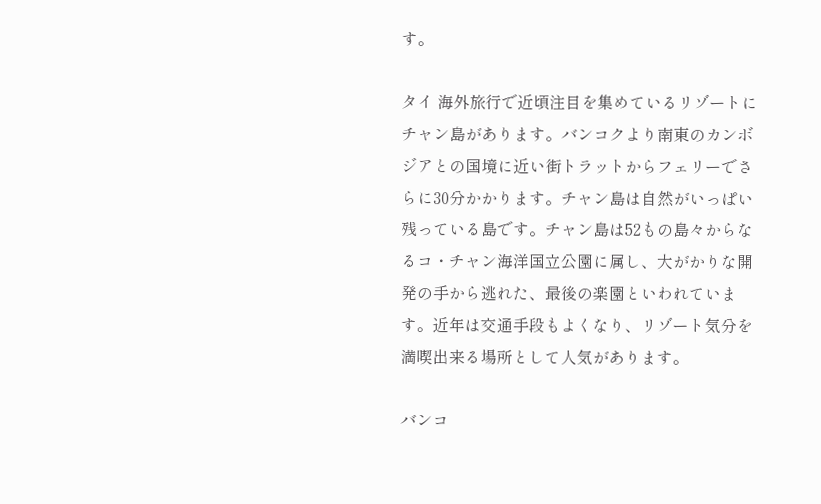す。

タイ 海外旅行で近頃注目を集めているリゾートにチャン島があります。バンコクより南東のカンボジアとの国境に近い街トラットからフェリーでさらに30分かかります。チャン島は自然がいっぱい残っている島です。チャン島は52もの島々からなるコ・チャン海洋国立公園に属し、大がかりな開発の手から逃れた、最後の楽園といわれています。近年は交通手段もよくなり、リゾート気分を満喫出来る場所として人気があります。

バンコ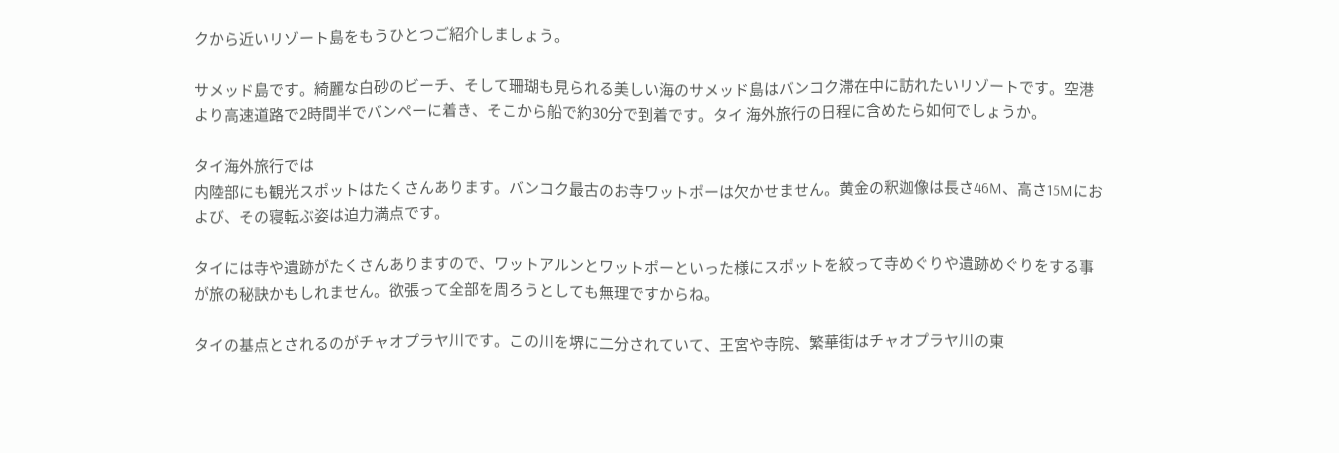クから近いリゾート島をもうひとつご紹介しましょう。

サメッド島です。綺麗な白砂のビーチ、そして珊瑚も見られる美しい海のサメッド島はバンコク滞在中に訪れたいリゾートです。空港より高速道路で2時間半でバンペーに着き、そこから船で約30分で到着です。タイ 海外旅行の日程に含めたら如何でしょうか。

タイ海外旅行では
内陸部にも観光スポットはたくさんあります。バンコク最古のお寺ワットポーは欠かせません。黄金の釈迦像は長さ46M、高さ15Mにおよび、その寝転ぶ姿は迫力満点です。

タイには寺や遺跡がたくさんありますので、ワットアルンとワットポーといった様にスポットを絞って寺めぐりや遺跡めぐりをする事が旅の秘訣かもしれません。欲張って全部を周ろうとしても無理ですからね。

タイの基点とされるのがチャオプラヤ川です。この川を堺に二分されていて、王宮や寺院、繁華街はチャオプラヤ川の東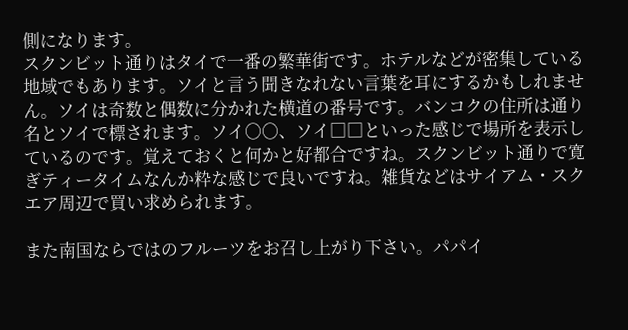側になります。
スクンビット通りはタイで一番の繁華街です。ホテルなどが密集している地域でもあります。ソイと言う聞きなれない言葉を耳にするかもしれません。ソイは奇数と偶数に分かれた横道の番号です。バンコクの住所は通り名とソイで標されます。ソイ○○、ソイ□□といった感じで場所を表示しているのです。覚えておくと何かと好都合ですね。スクンビット通りで寛ぎティータイムなんか粋な感じで良いですね。雑貨などはサイアム・スクエア周辺で買い求められます。

また南国ならではのフルーツをお召し上がり下さい。パパイ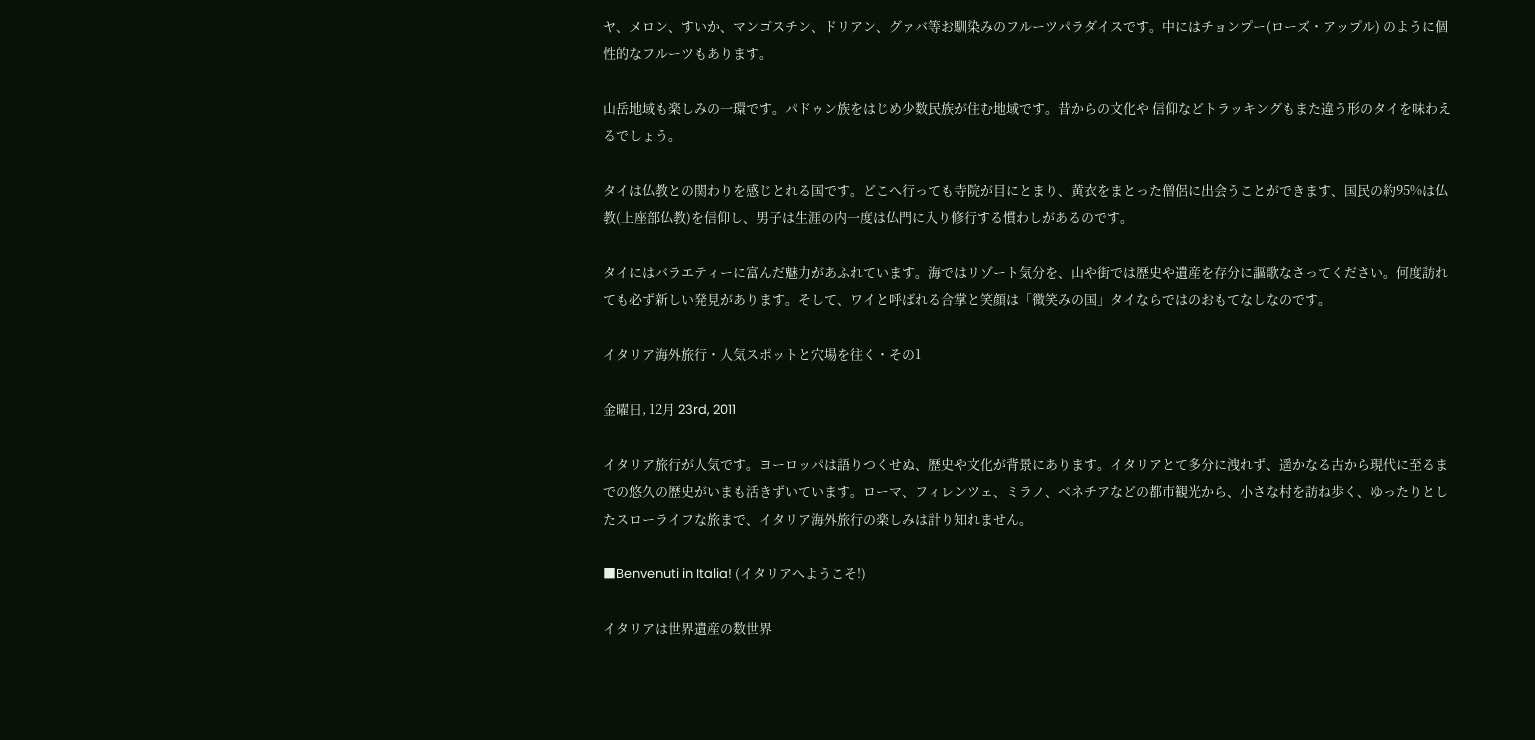ヤ、メロン、すいか、マンゴスチン、ドリアン、グァバ等お馴染みのフルーツパラダイスです。中にはチョンプー(ローズ・アップル) のように個性的なフルーツもあります。

山岳地域も楽しみの一環です。パドゥン族をはじめ少数民族が住む地域です。昔からの文化や 信仰などトラッキングもまた違う形のタイを味わえるでしょう。

タイは仏教との関わりを感じとれる国です。どこへ行っても寺院が目にとまり、黄衣をまとった僧侶に出会うことができます、国民の約95%は仏教(上座部仏教)を信仰し、男子は生涯の内一度は仏門に入り修行する慣わしがあるのです。

タイにはバラエティーに富んだ魅力があふれています。海ではリゾート気分を、山や街では歴史や遺産を存分に謳歌なさってください。何度訪れても必ず新しい発見があります。そして、ワイと呼ばれる合掌と笑顔は「微笑みの国」タイならではのおもてなしなのです。

イタリア海外旅行・人気スポットと穴場を往く・その1

金曜日, 12月 23rd, 2011

イタリア旅行が人気です。ヨーロッパは語りつくせぬ、歴史や文化が背景にあります。イタリアとて多分に洩れず、遥かなる古から現代に至るまでの悠久の歴史がいまも活きずいています。ローマ、フィレンツェ、ミラノ、ベネチアなどの都市観光から、小さな村を訪ね歩く、ゆったりとしたスローライフな旅まで、イタリア海外旅行の楽しみは計り知れません。

■Benvenuti in Italia! (イタリアへようこそ!)

イタリアは世界遺産の数世界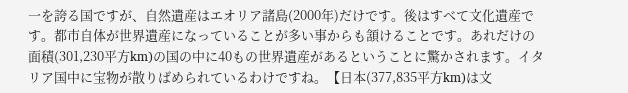一を誇る国ですが、自然遺産はエオリア諸島(2000年)だけです。後はすべて文化遺産です。都市自体が世界遺産になっていることが多い事からも頷けることです。あれだけの面積(301,230平方km)の国の中に40もの世界遺産があるということに驚かされます。イタリア国中に宝物が散りばめられているわけですね。【日本(377,835平方km)は文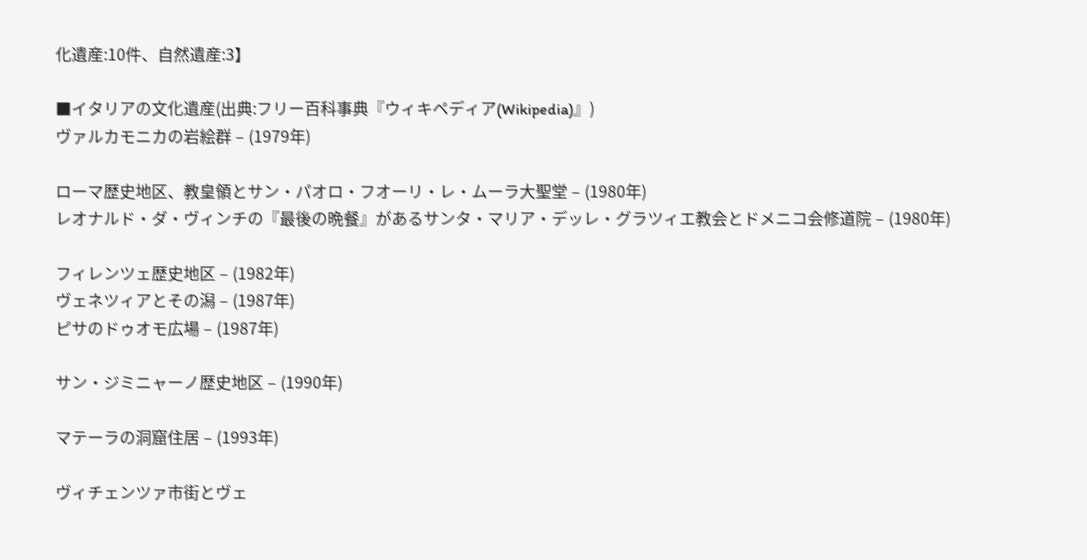化遺産:10件、自然遺産:3】

■イタリアの文化遺産(出典:フリー百科事典『ウィキペディア(Wikipedia)』)
ヴァルカモニカの岩絵群 – (1979年)

ローマ歴史地区、教皇領とサン・パオロ・フオーリ・レ・ムーラ大聖堂 – (1980年)
レオナルド・ダ・ヴィンチの『最後の晩餐』があるサンタ・マリア・デッレ・グラツィエ教会とドメニコ会修道院 – (1980年)

フィレンツェ歴史地区 – (1982年)
ヴェネツィアとその潟 – (1987年)
ピサのドゥオモ広場 – (1987年)

サン・ジミニャーノ歴史地区 – (1990年)

マテーラの洞窟住居 – (1993年)

ヴィチェンツァ市街とヴェ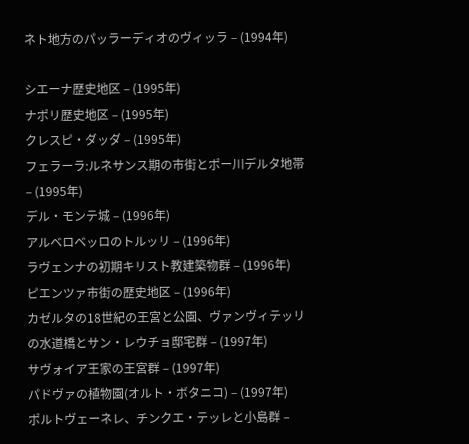ネト地方のパッラーディオのヴィッラ – (1994年)

シエーナ歴史地区 – (1995年)
ナポリ歴史地区 – (1995年)
クレスピ・ダッダ – (1995年)
フェラーラ:ルネサンス期の市街とポー川デルタ地帯 – (1995年)
デル・モンテ城 – (1996年)
アルベロベッロのトルッリ – (1996年)
ラヴェンナの初期キリスト教建築物群 – (1996年)
ピエンツァ市街の歴史地区 – (1996年)
カゼルタの18世紀の王宮と公園、ヴァンヴィテッリの水道橋とサン・レウチョ邸宅群 – (1997年)
サヴォイア王家の王宮群 – (1997年)
パドヴァの植物園(オルト・ボタニコ) – (1997年)
ポルトヴェーネレ、チンクエ・テッレと小島群 –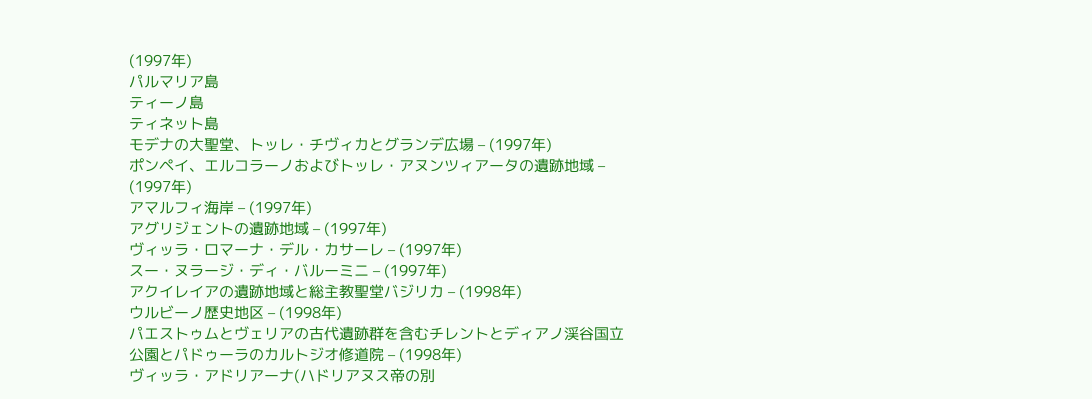(1997年)
パルマリア島
ティーノ島
ティネット島
モデナの大聖堂、トッレ・チヴィカとグランデ広場 – (1997年)
ポンペイ、エルコラーノおよびトッレ・アヌンツィアータの遺跡地域 – (1997年)
アマルフィ海岸 – (1997年)
アグリジェントの遺跡地域 – (1997年)
ヴィッラ・ロマーナ・デル・カサーレ – (1997年)
スー・ヌラージ・ディ・バルーミニ – (1997年)
アクイレイアの遺跡地域と総主教聖堂バジリカ – (1998年)
ウルビーノ歴史地区 – (1998年)
パエストゥムとヴェリアの古代遺跡群を含むチレントとディアノ渓谷国立公園とパドゥーラのカルトジオ修道院 – (1998年)
ヴィッラ・アドリアーナ(ハドリアヌス帝の別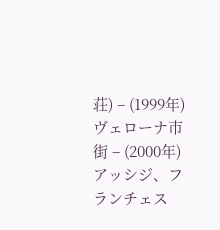荘) – (1999年)
ヴェローナ市街 – (2000年)
アッシジ、フランチェス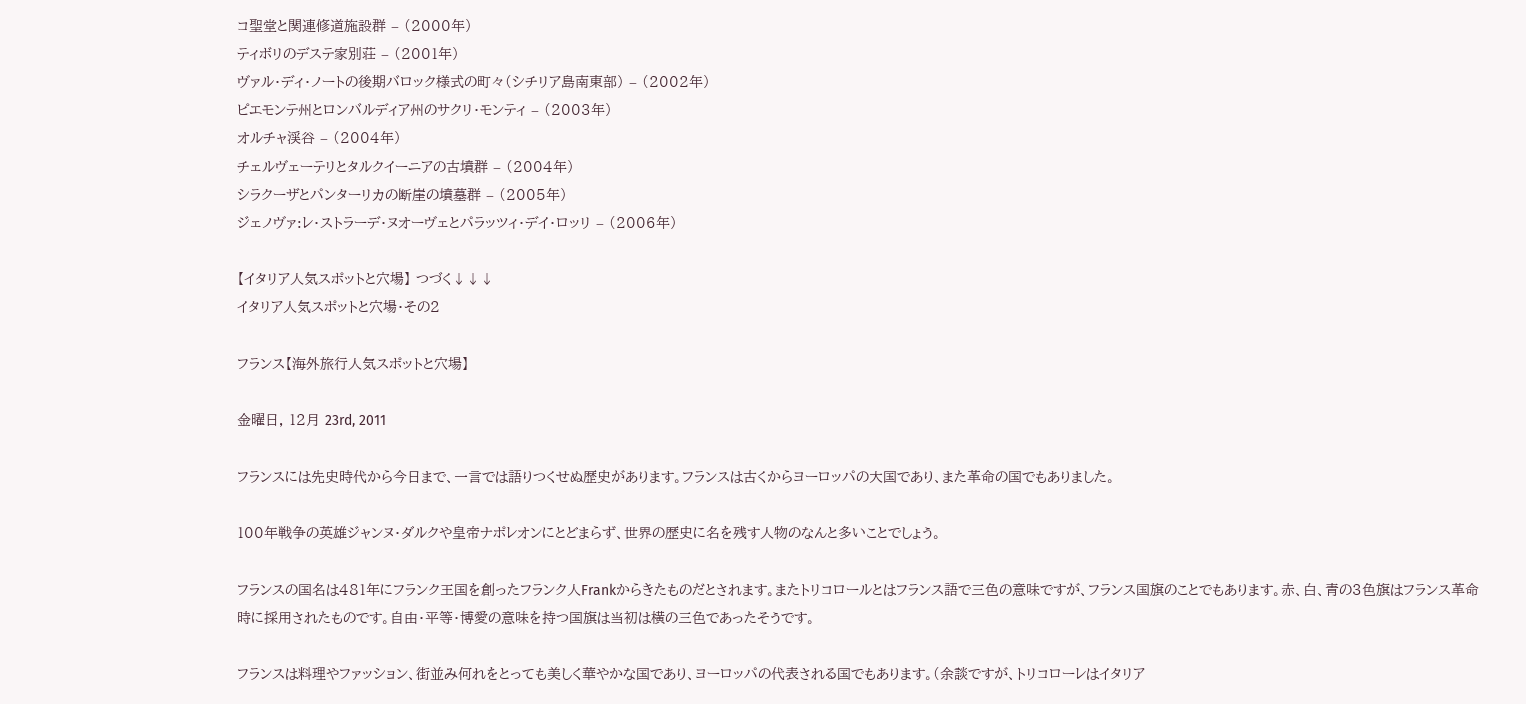コ聖堂と関連修道施設群 – (2000年)
ティボリのデステ家別荘 – (2001年)
ヴァル・ディ・ノートの後期バロック様式の町々(シチリア島南東部) – (2002年)
ピエモンテ州とロンバルディア州のサクリ・モンティ – (2003年)
オルチャ渓谷 – (2004年)
チェルヴェーテリとタルクイーニアの古墳群 – (2004年)
シラクーザとパンターリカの断崖の墳墓群 – (2005年)
ジェノヴァ:レ・ストラーデ・ヌオーヴェとパラッツィ・デイ・ロッリ – (2006年)

【イタリア人気スポットと穴場】 つづく↓↓↓
イタリア人気スポットと穴場・その2

フランス【海外旅行人気スポットと穴場】

金曜日, 12月 23rd, 2011

フランスには先史時代から今日まで、一言では語りつくせぬ歴史があります。フランスは古くからヨーロッパの大国であり、また革命の国でもありました。

100年戦争の英雄ジャンヌ・ダルクや皇帝ナポレオンにとどまらず、世界の歴史に名を残す人物のなんと多いことでしょう。

フランスの国名は481年にフランク王国を創ったフランク人Frankからきたものだとされます。またトリコロールとはフランス語で三色の意味ですが、フランス国旗のことでもあります。赤、白、青の3色旗はフランス革命時に採用されたものです。自由・平等・博愛の意味を持つ国旗は当初は横の三色であったそうです。

フランスは料理やファッション、街並み何れをとっても美しく華やかな国であり、ヨーロッパの代表される国でもあります。(余談ですが、トリコローレはイタリア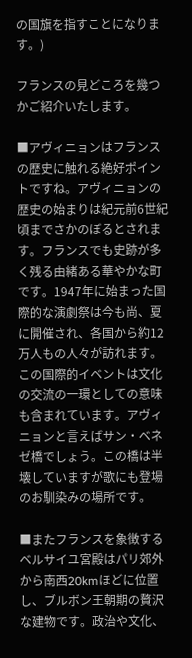の国旗を指すことになります。)

フランスの見どころを幾つかご紹介いたします。

■アヴィニョンはフランスの歴史に触れる絶好ポイントですね。アヴィニョンの歴史の始まりは紀元前6世紀頃までさかのぼるとされます。フランスでも史跡が多く残る由緒ある華やかな町です。1947年に始まった国際的な演劇祭は今も尚、夏に開催され、各国から約12万人もの人々が訪れます。この国際的イベントは文化の交流の一環としての意味も含まれています。アヴィニョンと言えばサン・ベネゼ橋でしょう。この橋は半壊していますが歌にも登場のお馴染みの場所です。

■またフランスを象徴するベルサイユ宮殿はパリ郊外から南西20kmほどに位置し、ブルボン王朝期の贅沢な建物です。政治や文化、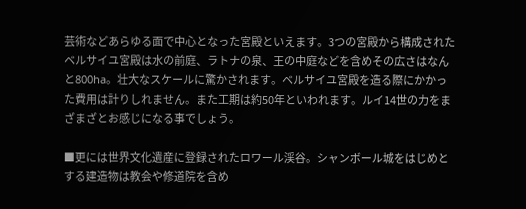芸術などあらゆる面で中心となった宮殿といえます。3つの宮殿から構成されたベルサイユ宮殿は水の前庭、ラトナの泉、王の中庭などを含めその広さはなんと800ha。壮大なスケールに驚かされます。ベルサイユ宮殿を造る際にかかった費用は計りしれません。また工期は約50年といわれます。ルイ14世の力をまざまざとお感じになる事でしょう。

■更には世界文化遺産に登録されたロワール渓谷。シャンボール城をはじめとする建造物は教会や修道院を含め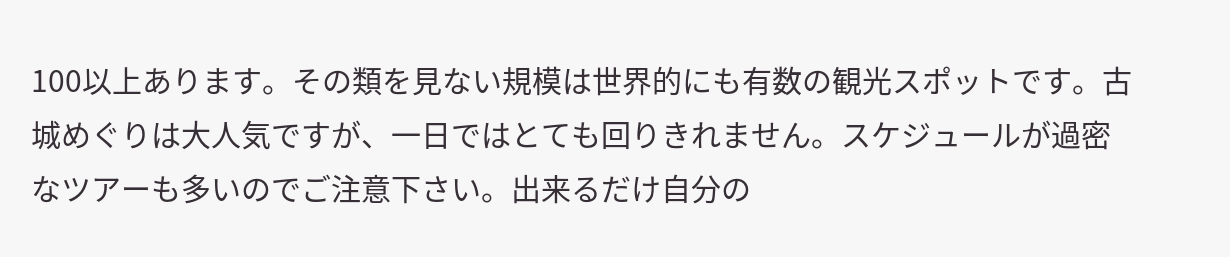100以上あります。その類を見ない規模は世界的にも有数の観光スポットです。古城めぐりは大人気ですが、一日ではとても回りきれません。スケジュールが過密なツアーも多いのでご注意下さい。出来るだけ自分の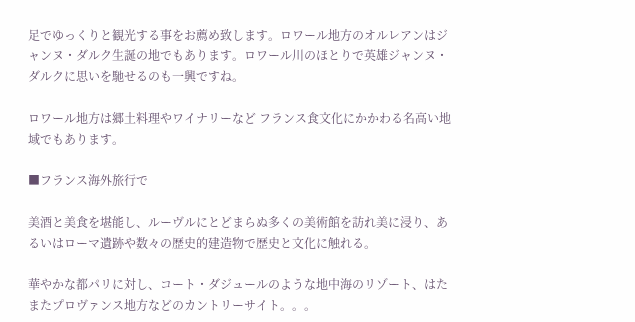足でゆっくりと観光する事をお薦め致します。ロワール地方のオルレアンはジャンヌ・ダルク生誕の地でもあります。ロワール川のほとりで英雄ジャンヌ・ダルクに思いを馳せるのも一興ですね。

ロワール地方は郷土料理やワイナリーなど フランス食文化にかかわる名高い地域でもあります。

■フランス海外旅行で

美酒と美食を堪能し、ルーヴルにとどまらぬ多くの美術館を訪れ美に浸り、あるいはローマ遺跡や数々の歴史的建造物で歴史と文化に触れる。

華やかな都パリに対し、コート・ダジュールのような地中海のリゾート、はたまたプロヴァンス地方などのカントリーサイト。。。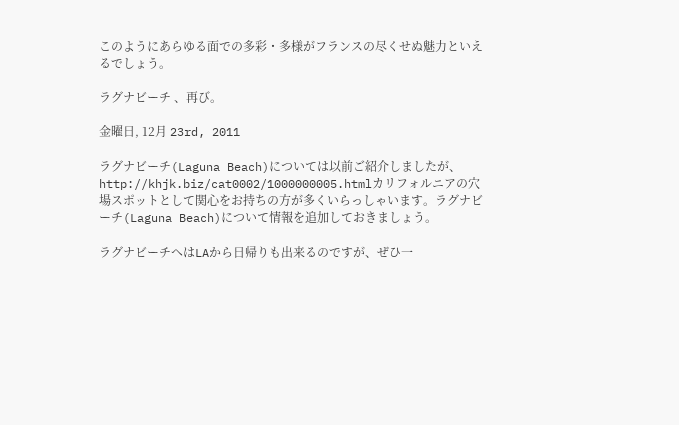このようにあらゆる面での多彩・多様がフランスの尽くせぬ魅力といえるでしょう。

ラグナビーチ 、再び。

金曜日, 12月 23rd, 2011

ラグナビーチ(Laguna Beach)については以前ご紹介しましたが、http://khjk.biz/cat0002/1000000005.htmlカリフォルニアの穴場スポットとして関心をお持ちの方が多くいらっしゃいます。ラグナビーチ(Laguna Beach)について情報を追加しておきましょう。

ラグナビーチへはLAから日帰りも出来るのですが、ぜひ一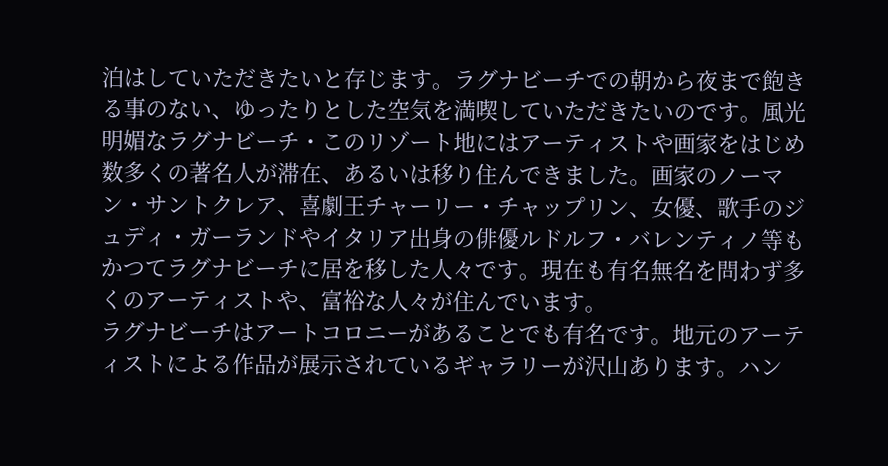泊はしていただきたいと存じます。ラグナビーチでの朝から夜まで飽きる事のない、ゆったりとした空気を満喫していただきたいのです。風光明媚なラグナビーチ・このリゾート地にはアーティストや画家をはじめ数多くの著名人が滞在、あるいは移り住んできました。画家のノーマン・サントクレア、喜劇王チャーリー・チャップリン、女優、歌手のジュディ・ガーランドやイタリア出身の俳優ルドルフ・バレンティノ等もかつてラグナビーチに居を移した人々です。現在も有名無名を問わず多くのアーティストや、富裕な人々が住んでいます。
ラグナビーチはアートコロニーがあることでも有名です。地元のアーティストによる作品が展示されているギャラリーが沢山あります。ハン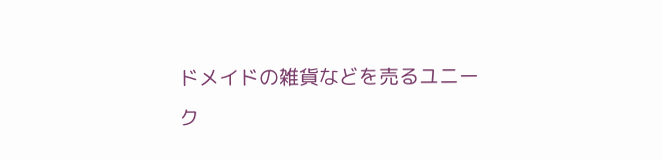ドメイドの雑貨などを売るユニーク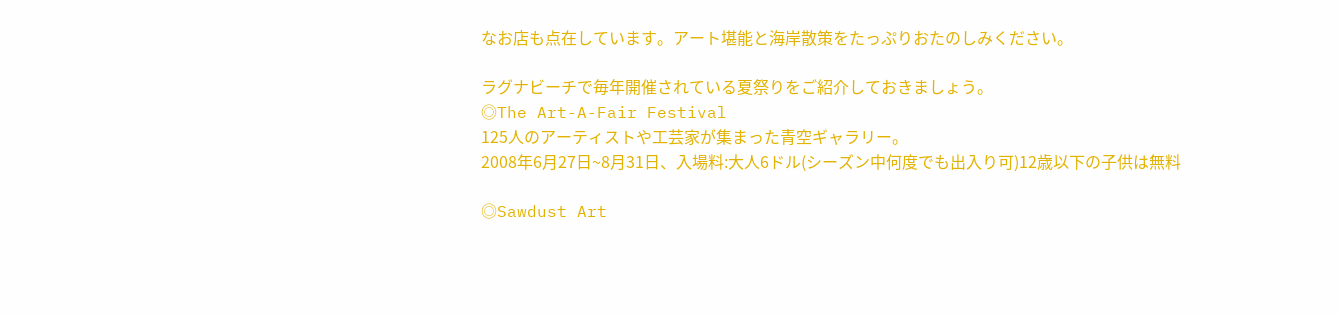なお店も点在しています。アート堪能と海岸散策をたっぷりおたのしみください。

ラグナビーチで毎年開催されている夏祭りをご紹介しておきましょう。
◎The Art-A-Fair Festival
125人のアーティストや工芸家が集まった青空ギャラリー。
2008年6月27日~8月31日、入場料:大人6ドル(シーズン中何度でも出入り可)12歳以下の子供は無料

◎Sawdust Art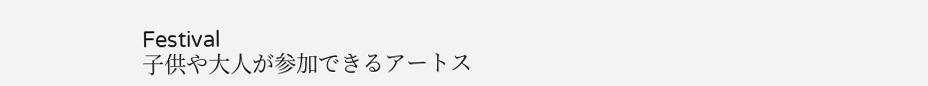Festival
子供や大人が参加できるアートス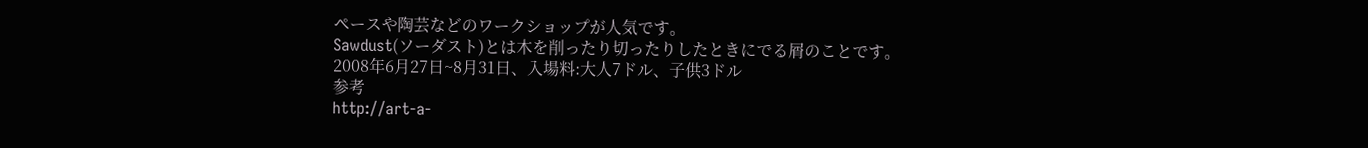ペースや陶芸などのワークショップが人気です。
Sawdust(ソーダスト)とは木を削ったり切ったりしたときにでる屑のことです。
2008年6月27日~8月31日、入場料:大人7ドル、子供3ドル
参考
http://art-a-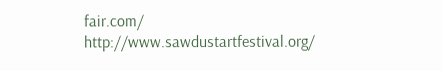fair.com/
http://www.sawdustartfestival.org/